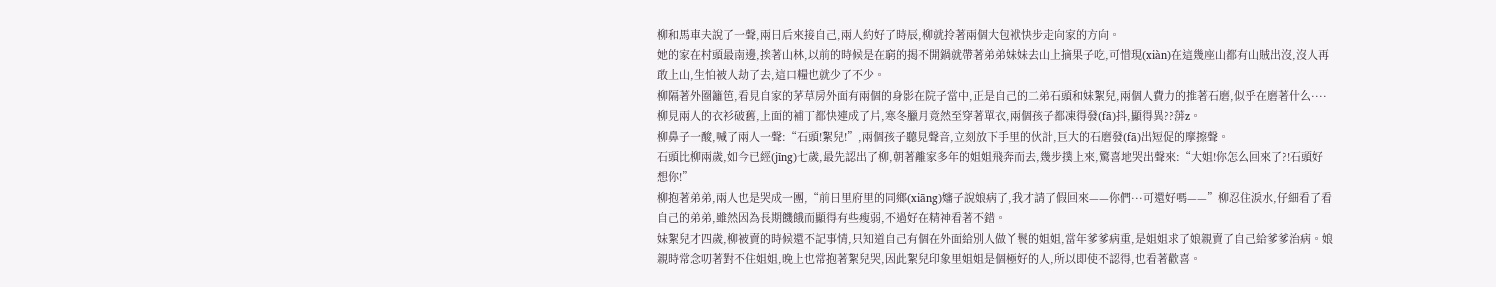柳和馬車夫說了一聲,兩日后來接自己,兩人約好了時辰,柳就拎著兩個大包袱快步走向家的方向。
她的家在村頭最南邊,挨著山林,以前的時候是在窮的揭不開鍋就帶著弟弟妹妹去山上摘果子吃,可惜現(xiàn)在這幾座山都有山賊出沒,沒人再敢上山,生怕被人劫了去,這口糧也就少了不少。
柳隔著外圈籬笆,看見自家的茅草房外面有兩個的身影在院子當中,正是自己的二弟石頭和妹絮兒,兩個人費力的推著石磨,似乎在磨著什么····
柳見兩人的衣衫破舊,上面的補丁都快連成了片,寒冬臘月竟然至穿著單衣,兩個孩子都凍得發(fā)抖,顯得異??蓱z。
柳鼻子一酸,喊了兩人一聲:“石頭!絮兒!”,兩個孩子聽見聲音,立刻放下手里的伙計,巨大的石磨發(fā)出短促的摩擦聲。
石頭比柳兩歲,如今已經(jīng)七歲,最先認出了柳,朝著離家多年的姐姐飛奔而去,幾步撲上來,驚喜地哭出聲來:“大姐!你怎么回來了?!石頭好想你!”
柳抱著弟弟,兩人也是哭成一團,“前日里府里的同鄉(xiāng)嬸子說娘病了,我才請了假回來——你們···可還好嗎——”柳忍住淚水,仔細看了看自己的弟弟,雖然因為長期饑餓而顯得有些瘦弱,不過好在精神看著不錯。
妹絮兒才四歲,柳被賣的時候還不記事情,只知道自己有個在外面給別人做丫鬟的姐姐,當年爹爹病重,是姐姐求了娘親賣了自己給爹爹治病。娘親時常念叨著對不住姐姐,晚上也常抱著絮兒哭,因此絮兒印象里姐姐是個極好的人,所以即使不認得,也看著歡喜。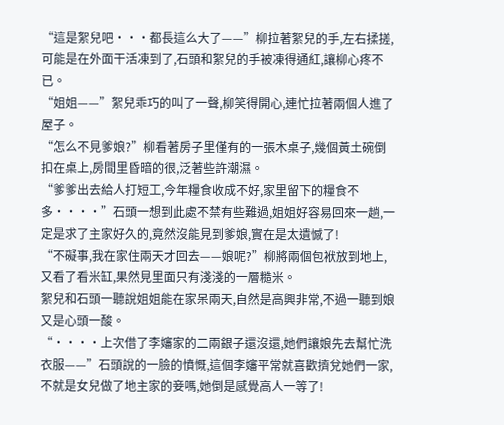“這是絮兒吧···都長這么大了——”柳拉著絮兒的手,左右揉搓,可能是在外面干活凍到了,石頭和絮兒的手被凍得通紅,讓柳心疼不已。
“姐姐——”絮兒乖巧的叫了一聲,柳笑得開心,連忙拉著兩個人進了屋子。
“怎么不見爹娘?”柳看著房子里僅有的一張木桌子,幾個黃土碗倒扣在桌上,房間里昏暗的很,泛著些許潮濕。
“爹爹出去給人打短工,今年糧食收成不好,家里留下的糧食不多····”石頭一想到此處不禁有些難過,姐姐好容易回來一趟,一定是求了主家好久的,竟然沒能見到爹娘,實在是太遺憾了!
“不礙事,我在家住兩天才回去——娘呢?”柳將兩個包袱放到地上,又看了看米缸,果然見里面只有淺淺的一層糙米。
絮兒和石頭一聽說姐姐能在家呆兩天,自然是高興非常,不過一聽到娘又是心頭一酸。
“····上次借了李嬸家的二兩銀子還沒還,她們讓娘先去幫忙洗衣服——”石頭說的一臉的憤慨,這個李嬸平常就喜歡擠兌她們一家,不就是女兒做了地主家的妾嗎,她倒是感覺高人一等了!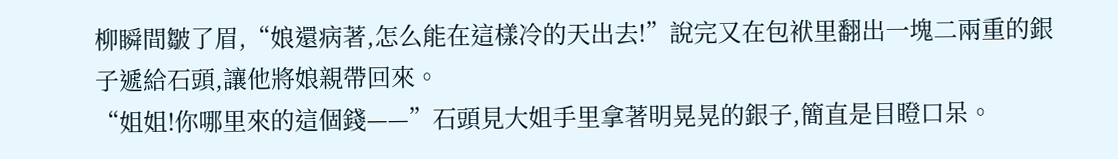柳瞬間皺了眉,“娘還病著,怎么能在這樣冷的天出去!”說完又在包袱里翻出一塊二兩重的銀子遞給石頭,讓他將娘親帶回來。
“姐姐!你哪里來的這個錢——”石頭見大姐手里拿著明晃晃的銀子,簡直是目瞪口呆。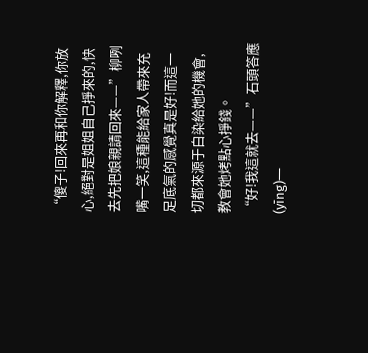“傻子!回來再和你解釋,你放心,絕對是姐姐自己掙來的,快去先把娘親請回來——”柳咧嘴一笑,這種能給家人帶來充足底氣的感覺真是好!而這一切都來源于白染給她的機會,教會她烤點心掙錢。
“好!我這就去——”石頭答應(yīng)一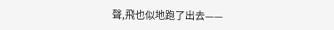聲,飛也似地跑了出去——